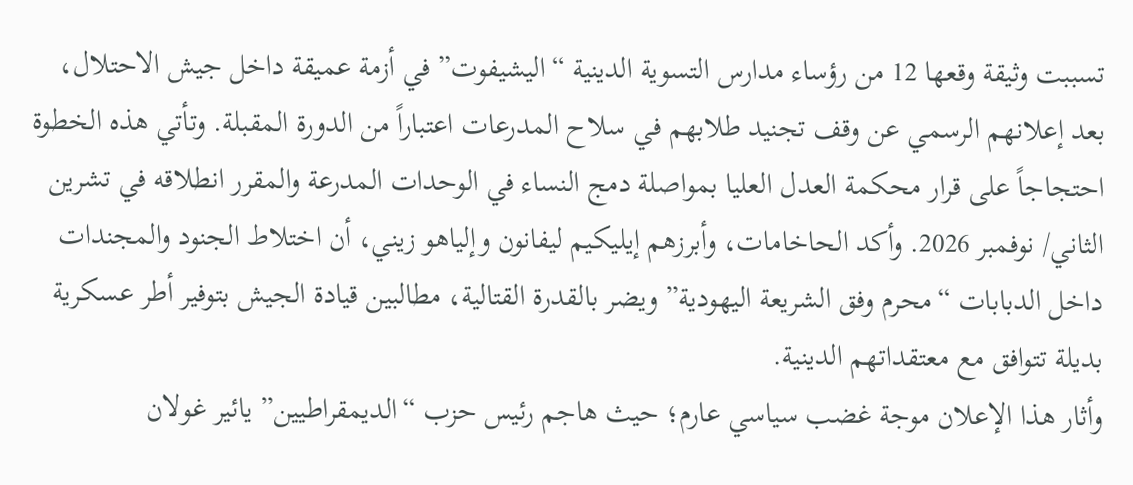تسببت وثيقة وقعها 12 من رؤساء مدارس التسوية الدينية “اليشيفوت” في أزمة عميقة داخل جيش الاحتلال، بعد إعلانهم الرسمي عن وقف تجنيد طلابهم في سلاح المدرعات اعتباراً من الدورة المقبلة. وتأتي هذه الخطوة احتجاجاً على قرار محكمة العدل العليا بمواصلة دمج النساء في الوحدات المدرعة والمقرر انطلاقه في تشرين الثاني/ نوفمبر 2026. وأكد الحاخامات، وأبرزهم إيليكيم ليفانون وإلياهو زيني، أن اختلاط الجنود والمجندات داخل الدبابات “محرم وفق الشريعة اليهودية” ويضر بالقدرة القتالية، مطالبين قيادة الجيش بتوفير أطر عسكرية بديلة تتوافق مع معتقداتهم الدينية.
وأثار هذا الإعلان موجة غضب سياسي عارم؛ حيث هاجم رئيس حزب “الديمقراطيين” يائير غولان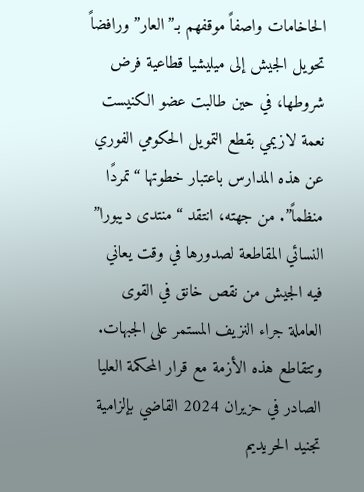الحاخامات واصفاً موقفهم بـ”العار” ورافضاً تحويل الجيش إلى ميليشيا قطاعية فرض شروطها، في حين طالبت عضو الكنيست نعمة لازيمي بقطع التمويل الحكومي الفوري عن هذه المدارس باعتبار خطوتها “تمردًا منظماً”. من جهته، انتقد “منتدى ديبورا” النسائي المقاطعة لصدورها في وقت يعاني فيه الجيش من نقص خانق في القوى العاملة جراء النزيف المستمر على الجبهات. وتتقاطع هذه الأزمة مع قرار المحكمة العليا الصادر في حزيران 2024 القاضي بإلزامية تجنيد الحريديم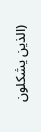(الذين يشكلون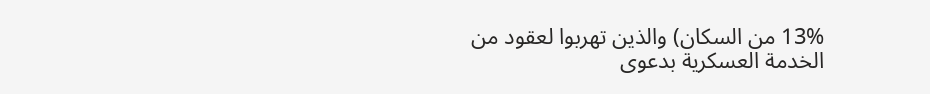13% من السكان) والذين تهربوا لعقود من الخدمة العسكرية بدعوى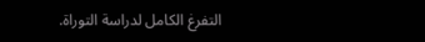التفرغ الكامل لدراسة التوراة.